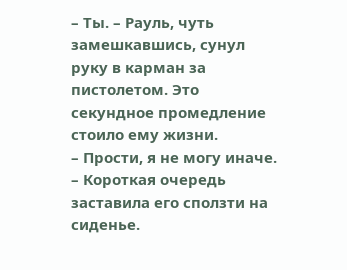– Ты. – Рауль, чуть замешкавшись, сунул руку в карман за пистолетом. Это секундное промедление стоило ему жизни.
– Прости, я не могу иначе. – Короткая очередь заставила его сползти на сиденье.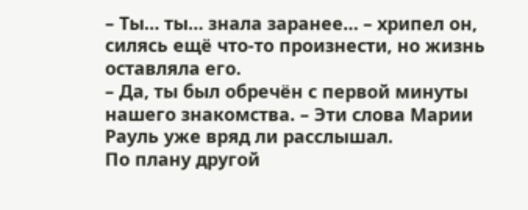– Ты… ты… знала заранее… – хрипел он, силясь ещё что-то произнести, но жизнь оставляла его.
– Да, ты был обречён с первой минуты нашего знакомства. – Эти слова Марии Рауль уже вряд ли расслышал.
По плану другой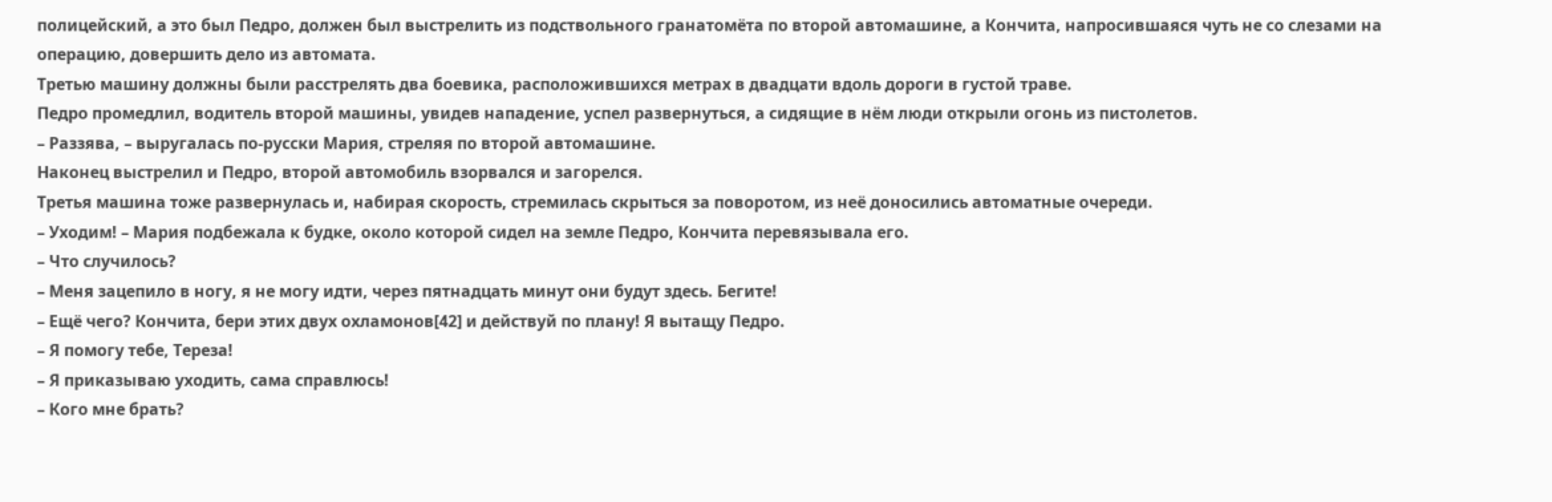полицейский, а это был Педро, должен был выстрелить из подствольного гранатомёта по второй автомашине, а Кончита, напросившаяся чуть не со слезами на операцию, довершить дело из автомата.
Третью машину должны были расстрелять два боевика, расположившихся метрах в двадцати вдоль дороги в густой траве.
Педро промедлил, водитель второй машины, увидев нападение, успел развернуться, а сидящие в нём люди открыли огонь из пистолетов.
– Раззява, – выругалась по-русски Мария, стреляя по второй автомашине.
Наконец выстрелил и Педро, второй автомобиль взорвался и загорелся.
Третья машина тоже развернулась и, набирая скорость, стремилась скрыться за поворотом, из неё доносились автоматные очереди.
– Уходим! – Мария подбежала к будке, около которой сидел на земле Педро, Кончита перевязывала его.
– Что случилось?
– Меня зацепило в ногу, я не могу идти, через пятнадцать минут они будут здесь. Бегите!
– Ещё чего? Кончита, бери этих двух охламонов[42] и действуй по плану! Я вытащу Педро.
– Я помогу тебе, Тереза!
– Я приказываю уходить, сама справлюсь!
– Кого мне брать?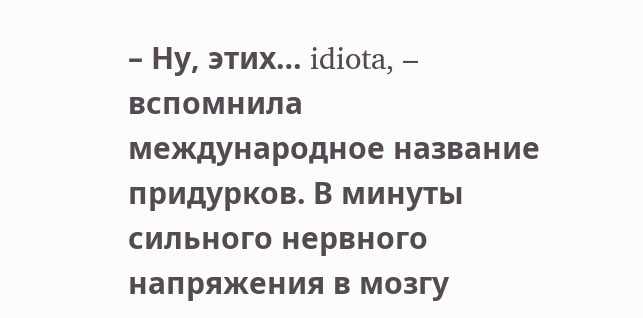– Ну, этих… idiota, – вспомнила международное название придурков. В минуты сильного нервного напряжения в мозгу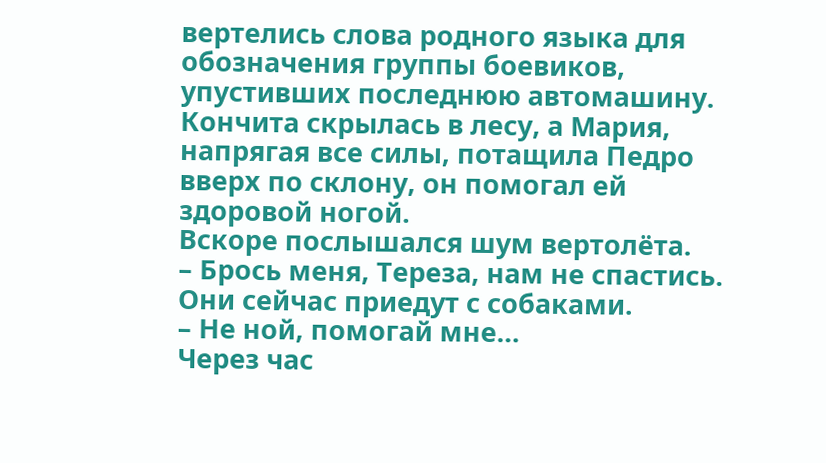вертелись слова родного языка для обозначения группы боевиков, упустивших последнюю автомашину.
Кончита скрылась в лесу, а Мария, напрягая все силы, потащила Педро вверх по склону, он помогал ей здоровой ногой.
Вскоре послышался шум вертолёта.
– Брось меня, Тереза, нам не спастись. Они сейчас приедут с собаками.
– Не ной, помогай мне…
Через час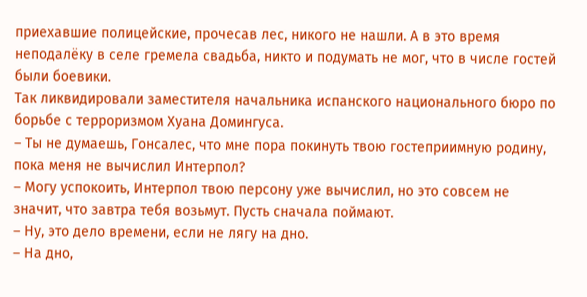приехавшие полицейские, прочесав лес, никого не нашли. А в это время неподалёку в селе гремела свадьба, никто и подумать не мог, что в числе гостей были боевики.
Так ликвидировали заместителя начальника испанского национального бюро по борьбе с терроризмом Хуана Домингуса.
– Ты не думаешь, Гонсалес, что мне пора покинуть твою гостеприимную родину, пока меня не вычислил Интерпол?
– Могу успокоить, Интерпол твою персону уже вычислил, но это совсем не значит, что завтра тебя возьмут. Пусть сначала поймают.
– Ну, это дело времени, если не лягу на дно.
– На дно,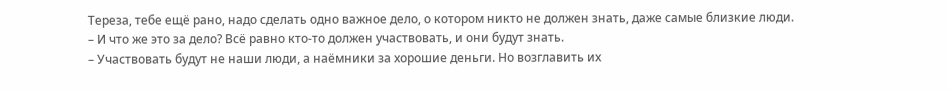Тереза, тебе ещё рано, надо сделать одно важное дело, о котором никто не должен знать, даже самые близкие люди.
– И что же это за дело? Всё равно кто-то должен участвовать, и они будут знать.
– Участвовать будут не наши люди, а наёмники за хорошие деньги. Но возглавить их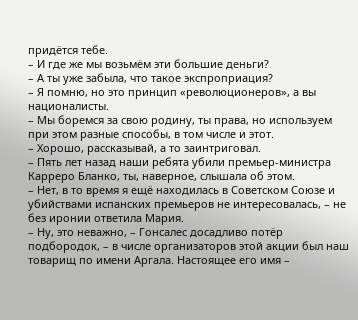придётся тебе.
– И где же мы возьмём эти большие деньги?
– А ты уже забыла, что такое экспроприация?
– Я помню, но это принцип «революционеров», а вы националисты.
– Мы боремся за свою родину, ты права, но используем при этом разные способы, в том числе и этот.
– Хорошо, рассказывай, а то заинтриговал.
– Пять лет назад наши ребята убили премьер-министра Карреро Бланко, ты, наверное, слышала об этом.
– Нет, в то время я ещё находилась в Советском Союзе и убийствами испанских премьеров не интересовалась, – не без иронии ответила Мария.
– Ну, это неважно, – Гонсалес досадливо потёр подбородок, – в числе организаторов этой акции был наш товарищ по имени Аргала. Настоящее его имя –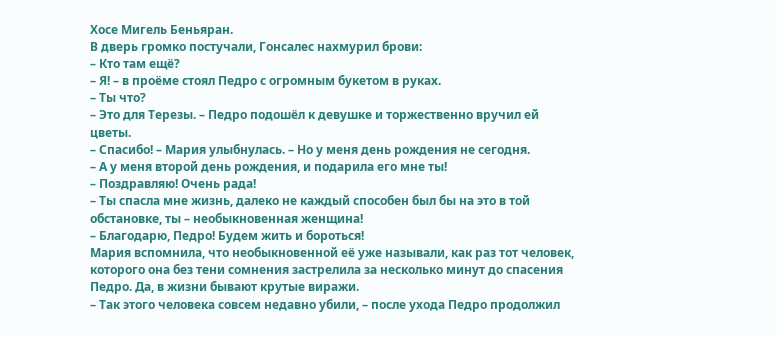Хосе Мигель Беньяран.
В дверь громко постучали, Гонсалес нахмурил брови:
– Кто там ещё?
– Я! – в проёме стоял Педро с огромным букетом в руках.
– Ты что?
– Это для Терезы. – Педро подошёл к девушке и торжественно вручил ей цветы.
– Спасибо! – Мария улыбнулась. – Но у меня день рождения не сегодня.
– А у меня второй день рождения, и подарила его мне ты!
– Поздравляю! Очень рада!
– Ты спасла мне жизнь, далеко не каждый способен был бы на это в той обстановке, ты – необыкновенная женщина!
– Благодарю, Педро! Будем жить и бороться!
Мария вспомнила, что необыкновенной её уже называли, как раз тот человек, которого она без тени сомнения застрелила за несколько минут до спасения Педро. Да, в жизни бывают крутые виражи.
– Так этого человека совсем недавно убили, – после ухода Педро продолжил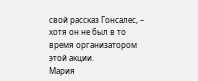свой рассказ Гонсалес, – хотя он не был в то время организатором этой акции.
Мария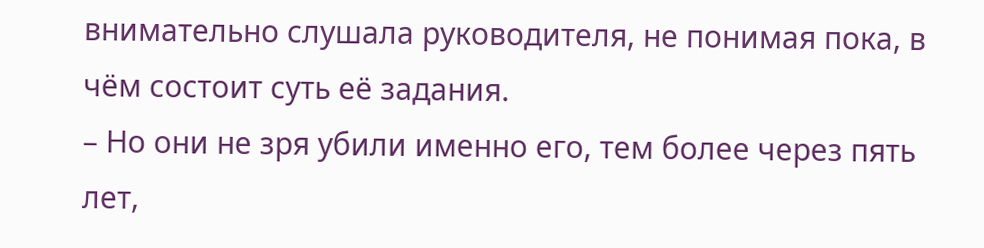внимательно слушала руководителя, не понимая пока, в чём состоит суть её задания.
– Но они не зря убили именно его, тем более через пять лет,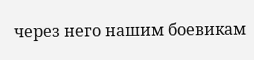через него нашим боевикам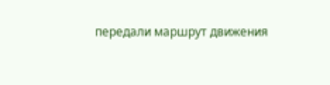передали маршрут движения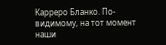Карреро Бланко. По-видимому, на тот момент наши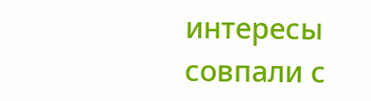интересы совпали с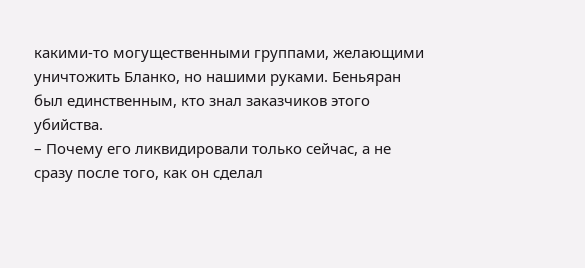какими-то могущественными группами, желающими уничтожить Бланко, но нашими руками. Беньяран был единственным, кто знал заказчиков этого убийства.
– Почему его ликвидировали только сейчас, а не сразу после того, как он сделал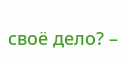своё дело? –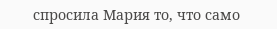спросила Мария то, что само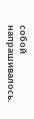собой напрашивалось.